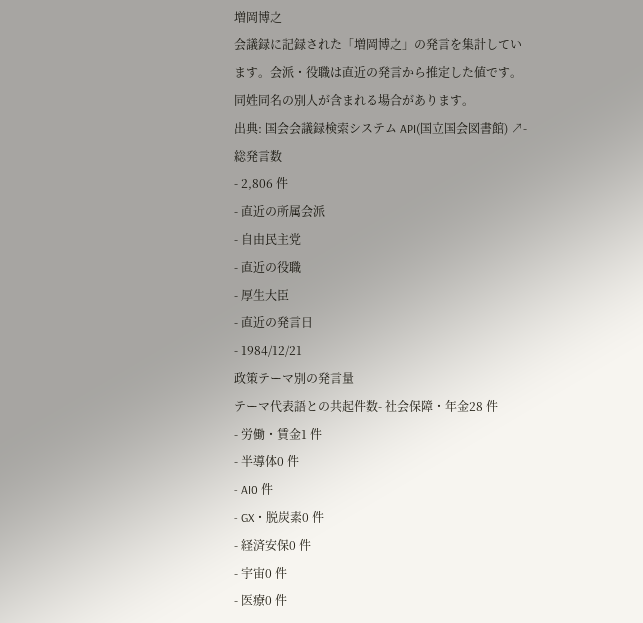増岡博之
会議録に記録された「増岡博之」の発言を集計しています。会派・役職は直近の発言から推定した値です。同姓同名の別人が含まれる場合があります。
出典: 国会会議録検索システム API(国立国会図書館) ↗- 総発言数
- 2,806 件
- 直近の所属会派
- 自由民主党
- 直近の役職
- 厚生大臣
- 直近の発言日
- 1984/12/21
政策テーマ別の発言量
テーマ代表語との共起件数- 社会保障・年金28 件
- 労働・賃金1 件
- 半導体0 件
- AI0 件
- GX・脱炭素0 件
- 経済安保0 件
- 宇宙0 件
- 医療0 件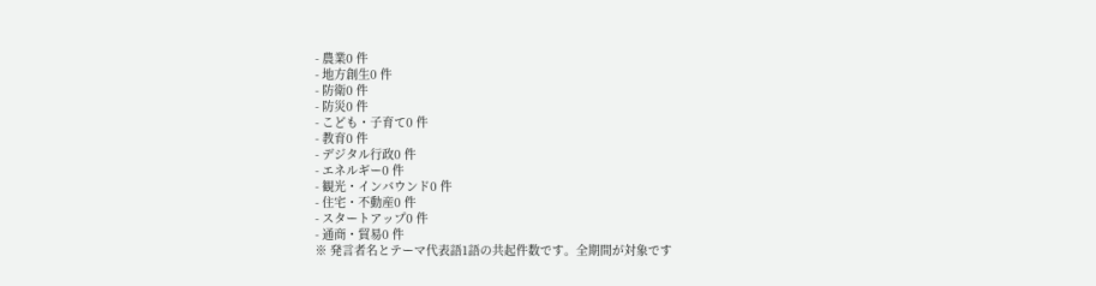- 農業0 件
- 地方創生0 件
- 防衛0 件
- 防災0 件
- こども・子育て0 件
- 教育0 件
- デジタル行政0 件
- エネルギー0 件
- 観光・インバウンド0 件
- 住宅・不動産0 件
- スタートアップ0 件
- 通商・貿易0 件
※ 発言者名とテーマ代表語1語の共起件数です。全期間が対象です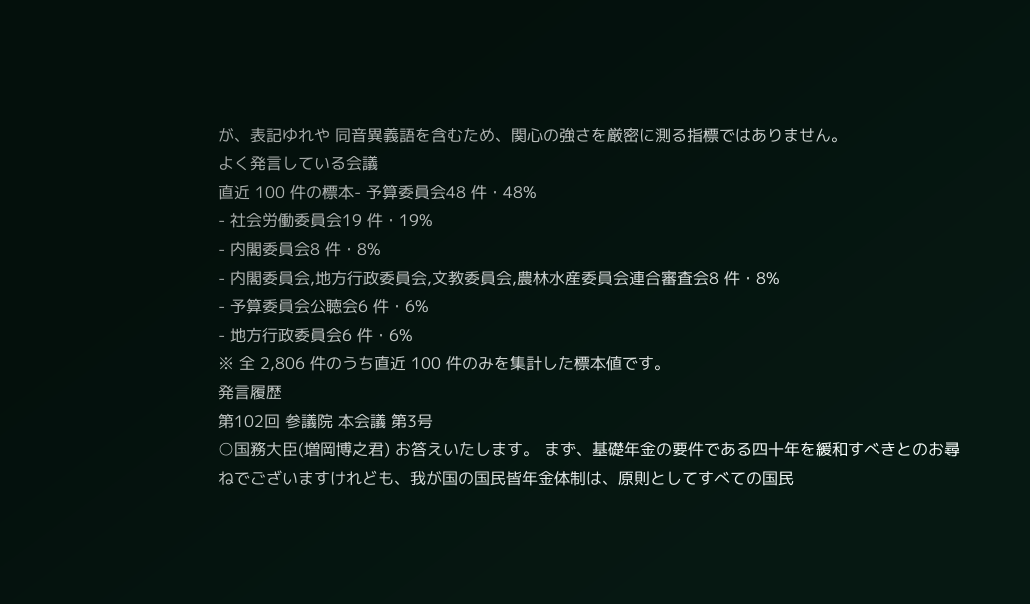が、表記ゆれや 同音異義語を含むため、関心の強さを厳密に測る指標ではありません。
よく発言している会議
直近 100 件の標本- 予算委員会48 件・48%
- 社会労働委員会19 件・19%
- 内閣委員会8 件・8%
- 内閣委員会,地方行政委員会,文教委員会,農林水産委員会連合審査会8 件・8%
- 予算委員会公聴会6 件・6%
- 地方行政委員会6 件・6%
※ 全 2,806 件のうち直近 100 件のみを集計した標本値です。
発言履歴
第102回 参議院 本会議 第3号
○国務大臣(増岡博之君) お答えいたします。 まず、基礎年金の要件である四十年を緩和すべきとのお尋ねでございますけれども、我が国の国民皆年金体制は、原則としてすべての国民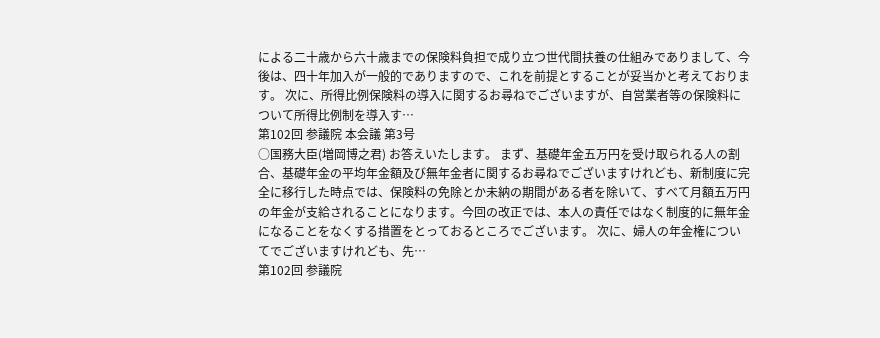による二十歳から六十歳までの保険料負担で成り立つ世代間扶養の仕組みでありまして、今後は、四十年加入が一般的でありますので、これを前提とすることが妥当かと考えております。 次に、所得比例保険料の導入に関するお尋ねでございますが、自営業者等の保険料について所得比例制を導入す…
第102回 参議院 本会議 第3号
○国務大臣(増岡博之君) お答えいたします。 まず、基礎年金五万円を受け取られる人の割合、基礎年金の平均年金額及び無年金者に関するお尋ねでございますけれども、新制度に完全に移行した時点では、保険料の免除とか未納の期間がある者を除いて、すべて月額五万円の年金が支給されることになります。今回の改正では、本人の責任ではなく制度的に無年金になることをなくする措置をとっておるところでございます。 次に、婦人の年金権についてでございますけれども、先…
第102回 参議院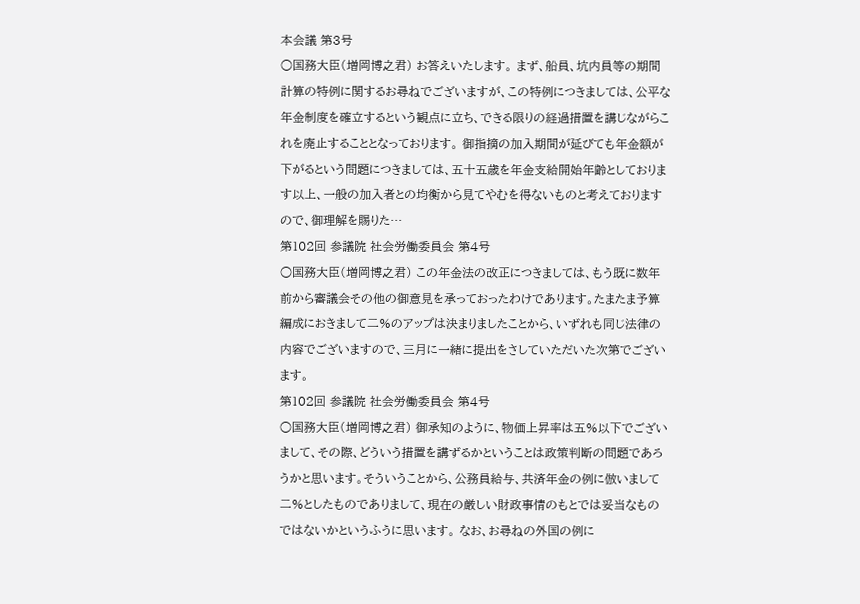本会議 第3号
○国務大臣(増岡博之君) お答えいたします。 まず、船員、坑内員等の期間計算の特例に関するお尋ねでございますが、この特例につきましては、公平な年金制度を確立するという観点に立ち、できる限りの経過措置を講じながらこれを廃止することとなっております。 御指摘の加入期間が延びても年金額が下がるという問題につきましては、五十五歳を年金支給開始年齢としております以上、一般の加入者との均衡から見てやむを得ないものと考えておりますので、御理解を賜りた…
第102回 参議院 社会労働委員会 第4号
○国務大臣(増岡博之君) この年金法の改正につきましては、もう既に数年前から審議会その他の御意見を承っておったわけであります。たまたま予算編成におきまして二%のアップは決まりましたことから、いずれも同じ法律の内容でございますので、三月に一緒に提出をさしていただいた次第でございます。
第102回 参議院 社会労働委員会 第4号
○国務大臣(増岡博之君) 御承知のように、物価上昇率は五%以下でございまして、その際、どういう措置を講ずるかということは政策判断の問題であろうかと思います。そういうことから、公務員給与、共済年金の例に倣いまして二%としたものでありまして、現在の厳しい財政事情のもとでは妥当なものではないかというふうに思います。 なお、お尋ねの外国の例に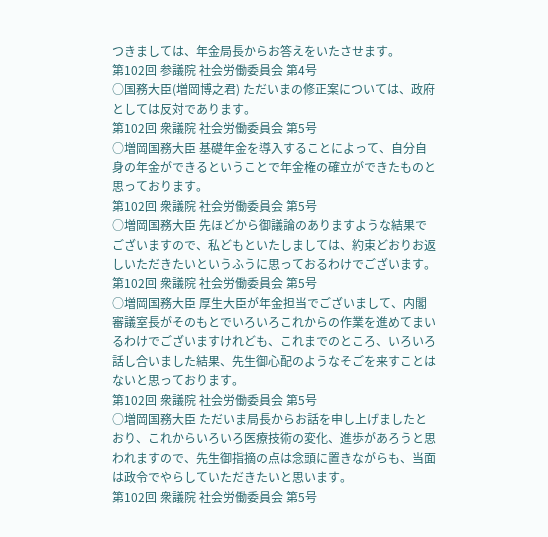つきましては、年金局長からお答えをいたさせます。
第102回 参議院 社会労働委員会 第4号
○国務大臣(増岡博之君) ただいまの修正案については、政府としては反対であります。
第102回 衆議院 社会労働委員会 第5号
○増岡国務大臣 基礎年金を導入することによって、自分自身の年金ができるということで年金権の確立ができたものと思っております。
第102回 衆議院 社会労働委員会 第5号
○増岡国務大臣 先ほどから御議論のありますような結果でございますので、私どもといたしましては、約束どおりお返しいただきたいというふうに思っておるわけでございます。
第102回 衆議院 社会労働委員会 第5号
○増岡国務大臣 厚生大臣が年金担当でございまして、内閣審議室長がそのもとでいろいろこれからの作業を進めてまいるわけでございますけれども、これまでのところ、いろいろ話し合いました結果、先生御心配のようなそごを来すことはないと思っております。
第102回 衆議院 社会労働委員会 第5号
○増岡国務大臣 ただいま局長からお話を申し上げましたとおり、これからいろいろ医療技術の変化、進歩があろうと思われますので、先生御指摘の点は念頭に置きながらも、当面は政令でやらしていただきたいと思います。
第102回 衆議院 社会労働委員会 第5号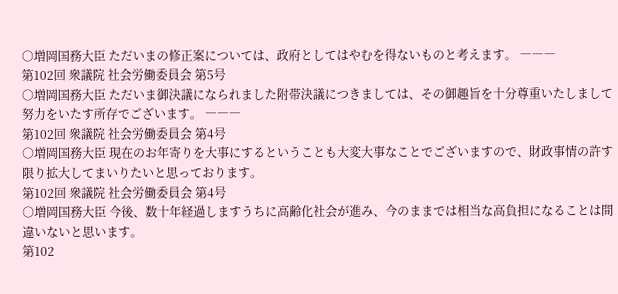○増岡国務大臣 ただいまの修正案については、政府としてはやむを得ないものと考えます。 ―――
第102回 衆議院 社会労働委員会 第5号
○増岡国務大臣 ただいま御決議になられました附帯決議につきましては、その御趣旨を十分尊重いたしまして努力をいたす所存でございます。 ―――
第102回 衆議院 社会労働委員会 第4号
○増岡国務大臣 現在のお年寄りを大事にするということも大変大事なことでございますので、財政事情の許す限り拡大してまいりたいと思っております。
第102回 衆議院 社会労働委員会 第4号
○増岡国務大臣 今後、数十年経過しますうちに高齢化社会が進み、今のままでは相当な高負担になることは間違いないと思います。
第102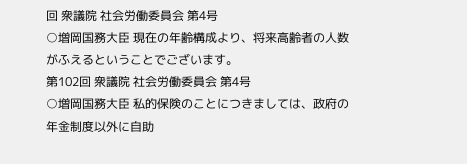回 衆議院 社会労働委員会 第4号
○増岡国務大臣 現在の年齢構成より、将来高齢者の人数がふえるということでございます。
第102回 衆議院 社会労働委員会 第4号
○増岡国務大臣 私的保険のことにつきましては、政府の年金制度以外に自助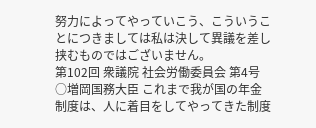努力によってやっていこう、こういうことにつきましては私は決して異議を差し挟むものではございません。
第102回 衆議院 社会労働委員会 第4号
○増岡国務大臣 これまで我が国の年金制度は、人に着目をしてやってきた制度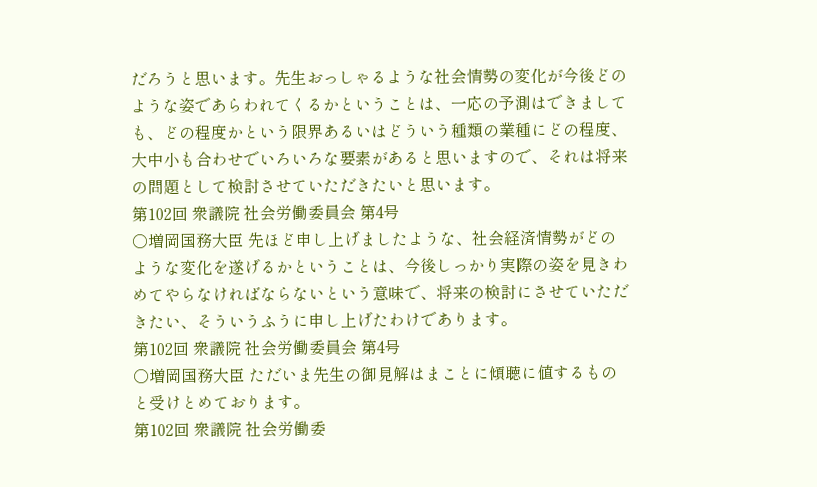だろうと思います。先生おっしゃるような社会情勢の変化が今後どのような姿であらわれてくるかということは、一応の予測はできましても、どの程度かという限界あるいはどういう種類の業種にどの程度、大中小も合わせでいろいろな要素があると思いますので、それは将来の問題として検討させていただきたいと思います。
第102回 衆議院 社会労働委員会 第4号
○増岡国務大臣 先ほど申し上げましたような、社会経済情勢がどのような変化を遂げるかということは、今後しっかり実際の姿を見きわめてやらなければならないという意味で、将来の検討にさせていただきたい、そういうふうに申し上げたわけであります。
第102回 衆議院 社会労働委員会 第4号
○増岡国務大臣 ただいま先生の御見解はまことに傾聴に値するものと受けとめております。
第102回 衆議院 社会労働委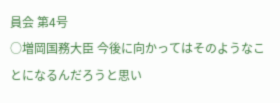員会 第4号
○増岡国務大臣 今後に向かってはそのようなことになるんだろうと思い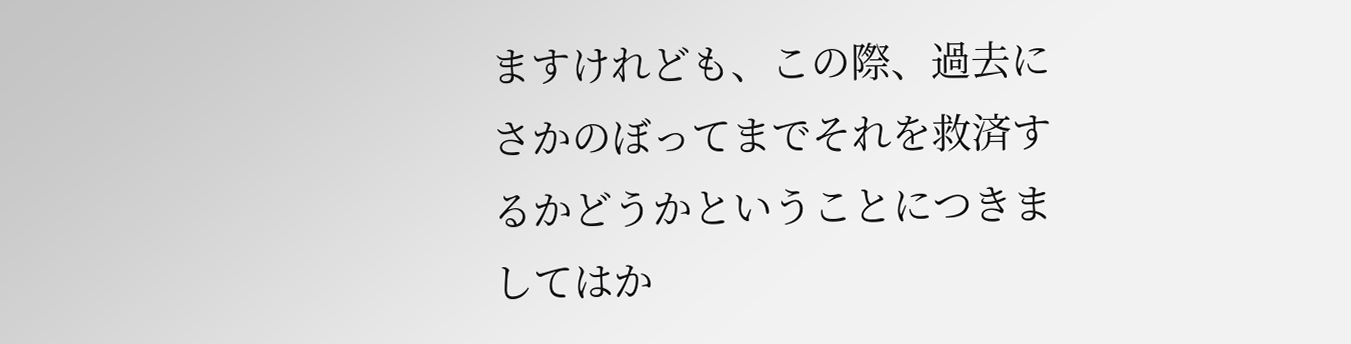ますけれども、この際、過去にさかのぼってまでそれを救済するかどうかということにつきましてはか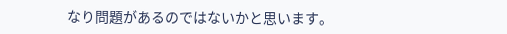なり問題があるのではないかと思います。